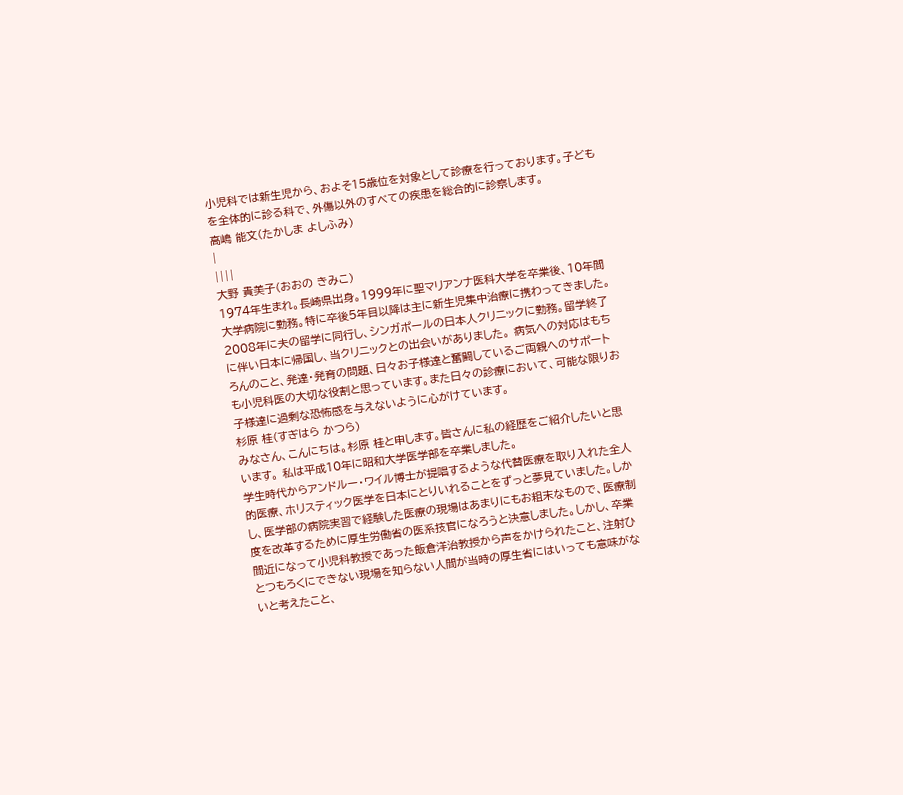小児科では新生児から、およそ15歳位を対象として診療を行っております。子どもを全体的に診る科で、外傷以外のすべての疾患を総合的に診察します。
高嶋 能文(たかしま よしふみ)
|
||||
大野 貴美子(おおの きみこ)
1974年生まれ。長崎県出身。1999年に聖マリアンナ医科大学を卒業後、10年間大学病院に勤務。特に卒後5年目以降は主に新生児集中治療に携わってきました。2008年に夫の留学に同行し、シンガポールの日本人クリニックに勤務。留学終了に伴い日本に帰国し、当クリニックとの出会いがありました。 病気への対応はもちろんのこと、発達・発育の問題、日々お子様達と奮闘しているご両親へのサポートも小児科医の大切な役割と思っています。また日々の診療において、可能な限りお子様達に過剰な恐怖感を与えないように心がけています。
杉原 桂(すぎはら かつら)
みなさん、こんにちは。杉原 桂と申します。皆さんに私の経歴をご紹介したいと思います。 私は平成10年に昭和大学医学部を卒業しました。
学生時代からアンドルー・ワイル博士が提唱するような代替医療を取り入れた全人的医療、ホリスティック医学を日本にとりいれることをずっと夢見ていました。しかし、医学部の病院実習で経験した医療の現場はあまりにもお粗末なもので、医療制度を改革するために厚生労働省の医系技官になろうと決意しました。しかし、卒業間近になって小児科教授であった飯倉洋治教授から声をかけられたこと、注射ひとつもろくにできない現場を知らない人間が当時の厚生省にはいっても意味がないと考えたこと、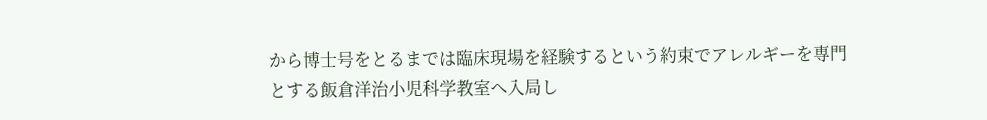から博士号をとるまでは臨床現場を経験するという約束でアレルギーを専門とする飯倉洋治小児科学教室へ入局し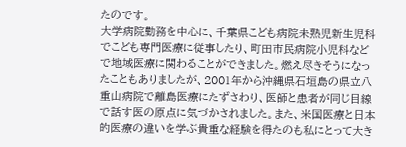たのです。
大学病院勤務を中心に、千葉県こども病院未熟児新生児科でこども専門医療に従事したり、町田市民病院小児科などで地域医療に関わることができました。燃え尽きそうになったこともありましたが、2001年から沖縄県石垣島の県立八重山病院で離島医療にたずさわり、医師と患者が同じ目線で話す医の原点に気づかされました。また、米国医療と日本的医療の違いを学ぶ貴重な経験を得たのも私にとって大き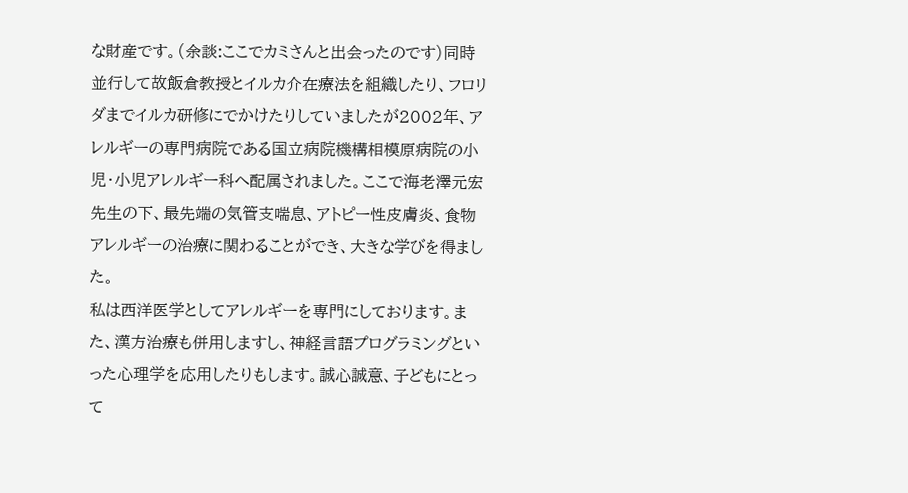な財産です。(余談:ここでカミさんと出会ったのです)同時並行して故飯倉教授とイルカ介在療法を組織したり、フロリダまでイルカ研修にでかけたりしていましたが2002年、アレルギーの専門病院である国立病院機構相模原病院の小児・小児アレルギー科へ配属されました。ここで海老澤元宏先生の下、最先端の気管支喘息、アトピー性皮膚炎、食物アレルギーの治療に関わることができ、大きな学びを得ました。
私は西洋医学としてアレルギーを専門にしております。また、漢方治療も併用しますし、神経言語プログラミングといった心理学を応用したりもします。誠心誠意、子どもにとって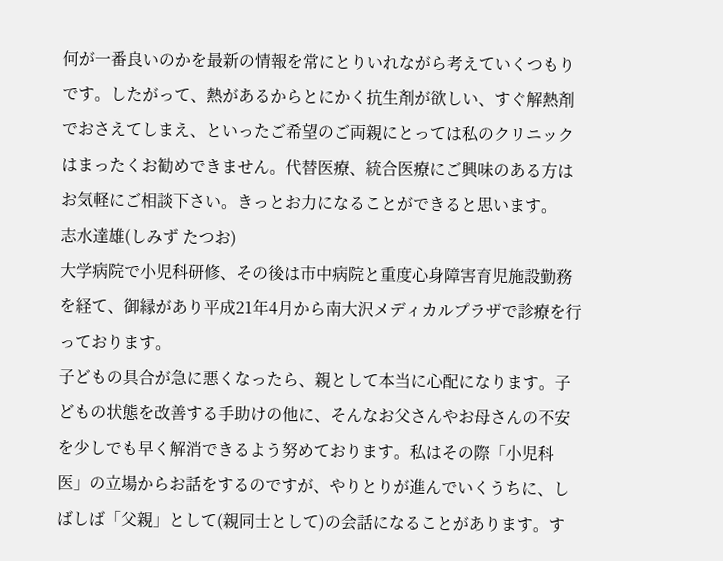何が一番良いのかを最新の情報を常にとりいれながら考えていくつもりです。したがって、熱があるからとにかく抗生剤が欲しい、すぐ解熱剤でおさえてしまえ、といったご希望のご両親にとっては私のクリニックはまったくお勧めできません。代替医療、統合医療にご興味のある方はお気軽にご相談下さい。きっとお力になることができると思います。
志水達雄(しみず たつお)
大学病院で小児科研修、その後は市中病院と重度心身障害育児施設勤務を経て、御縁があり平成21年4月から南大沢メディカルプラザで診療を行っております。
子どもの具合が急に悪くなったら、親として本当に心配になります。子どもの状態を改善する手助けの他に、そんなお父さんやお母さんの不安を少しでも早く解消できるよう努めております。私はその際「小児科医」の立場からお話をするのですが、やりとりが進んでいくうちに、しばしば「父親」として(親同士として)の会話になることがあります。す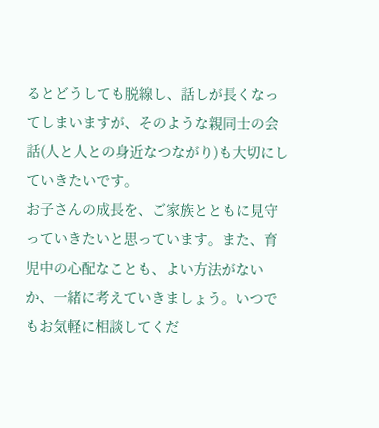るとどうしても脱線し、話しが長くなってしまいますが、そのような親同士の会話(人と人との身近なつながり)も大切にしていきたいです。
お子さんの成長を、ご家族とともに見守っていきたいと思っています。また、育児中の心配なことも、よい方法がないか、一緒に考えていきましょう。いつでもお気軽に相談してくだ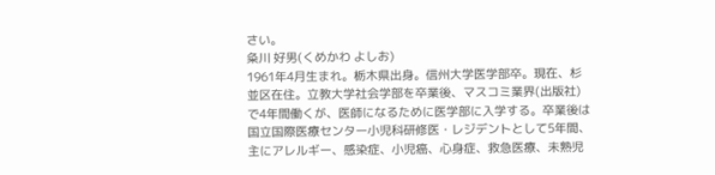さい。
粂川 好男(くめかわ よしお)
1961年4月生まれ。栃木県出身。信州大学医学部卒。現在、杉並区在住。立教大学社会学部を卒業後、マスコミ業界(出版社)で4年間働くが、医師になるために医学部に入学する。卒業後は国立国際医療センター小児科研修医・レジデントとして5年間、主にアレルギー、感染症、小児癌、心身症、救急医療、未熟児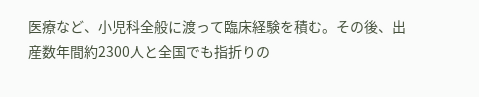医療など、小児科全般に渡って臨床経験を積む。その後、出産数年間約2300人と全国でも指折りの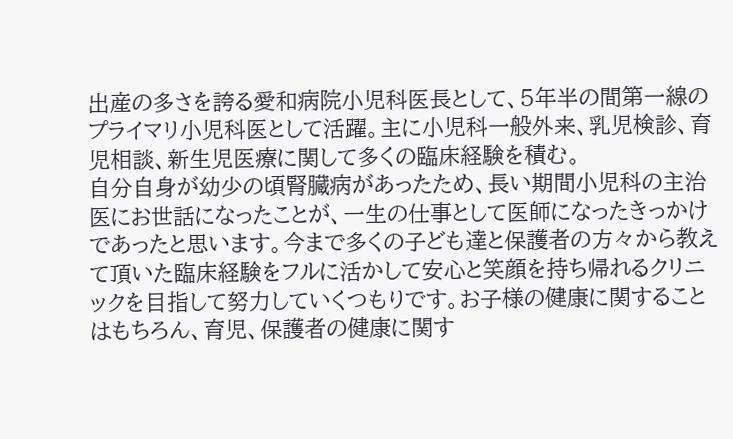出産の多さを誇る愛和病院小児科医長として、5年半の間第一線のプライマリ小児科医として活躍。主に小児科一般外来、乳児検診、育児相談、新生児医療に関して多くの臨床経験を積む。
自分自身が幼少の頃腎臓病があったため、長い期間小児科の主治医にお世話になったことが、一生の仕事として医師になったきっかけであったと思います。今まで多くの子ども達と保護者の方々から教えて頂いた臨床経験をフルに活かして安心と笑顔を持ち帰れるクリニックを目指して努力していくつもりです。お子様の健康に関することはもちろん、育児、保護者の健康に関す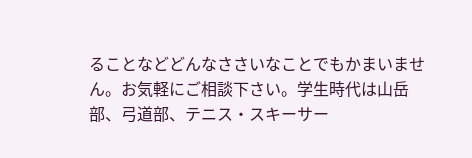ることなどどんなささいなことでもかまいません。お気軽にご相談下さい。学生時代は山岳部、弓道部、テニス・スキーサー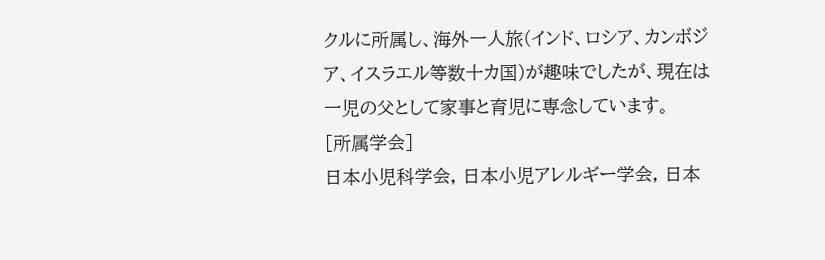クルに所属し、海外一人旅(インド、ロシア、カンボジア、イスラエル等数十カ国)が趣味でしたが、現在は一児の父として家事と育児に専念しています。
[所属学会]
日本小児科学会, 日本小児アレルギー学会, 日本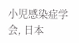小児感染症学会, 日本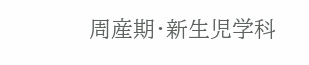周産期・新生児学科